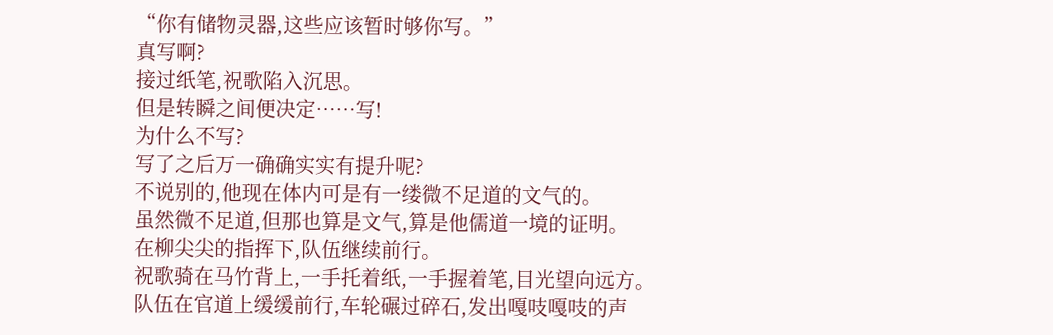“你有储物灵器,这些应该暂时够你写。”
真写啊?
接过纸笔,祝歌陷入沉思。
但是转瞬之间便决定……写!
为什么不写?
写了之后万一确确实实有提升呢?
不说别的,他现在体内可是有一缕微不足道的文气的。
虽然微不足道,但那也算是文气,算是他儒道一境的证明。
在柳尖尖的指挥下,队伍继续前行。
祝歌骑在马竹背上,一手托着纸,一手握着笔,目光望向远方。
队伍在官道上缓缓前行,车轮碾过碎石,发出嘎吱嘎吱的声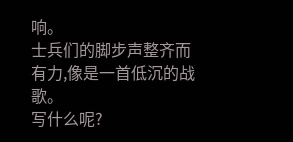响。
士兵们的脚步声整齐而有力,像是一首低沉的战歌。
写什么呢?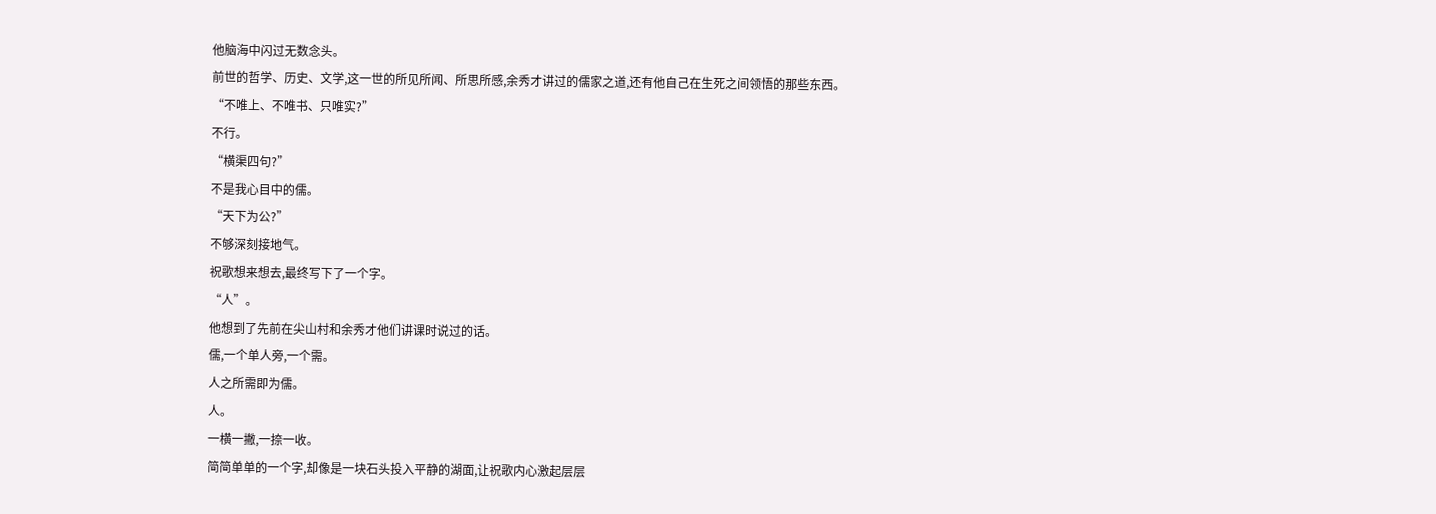他脑海中闪过无数念头。
前世的哲学、历史、文学,这一世的所见所闻、所思所感,余秀才讲过的儒家之道,还有他自己在生死之间领悟的那些东西。
“不唯上、不唯书、只唯实?”
不行。
“横渠四句?”
不是我心目中的儒。
“天下为公?”
不够深刻接地气。
祝歌想来想去,最终写下了一个字。
“人”。
他想到了先前在尖山村和余秀才他们讲课时说过的话。
儒,一个单人旁,一个需。
人之所需即为儒。
人。
一横一撇,一捺一收。
简简单单的一个字,却像是一块石头投入平静的湖面,让祝歌内心激起层层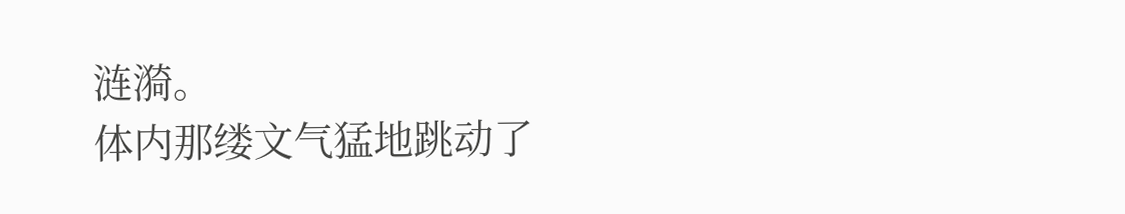涟漪。
体内那缕文气猛地跳动了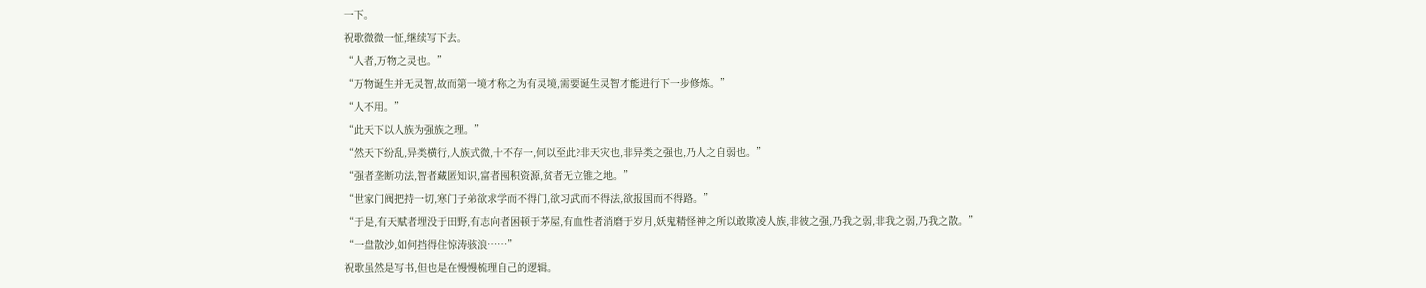一下。
祝歌微微一怔,继续写下去。
“人者,万物之灵也。”
“万物诞生并无灵智,故而第一境才称之为有灵境,需要诞生灵智才能进行下一步修炼。”
“人不用。”
“此天下以人族为强族之理。”
“然天下纷乱,异类横行,人族式微,十不存一,何以至此?非天灾也,非异类之强也,乃人之自弱也。”
“强者垄断功法,智者藏匿知识,富者囤积资源,贫者无立锥之地。”
“世家门阀把持一切,寒门子弟欲求学而不得门,欲习武而不得法,欲报国而不得路。”
“于是,有天赋者埋没于田野,有志向者困顿于茅屋,有血性者消磨于岁月,妖鬼精怪神之所以敢欺凌人族,非彼之强,乃我之弱,非我之弱,乃我之散。”
“一盘散沙,如何挡得住惊涛骇浪……”
祝歌虽然是写书,但也是在慢慢梳理自己的逻辑。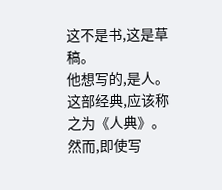这不是书,这是草稿。
他想写的,是人。
这部经典,应该称之为《人典》。
然而,即使写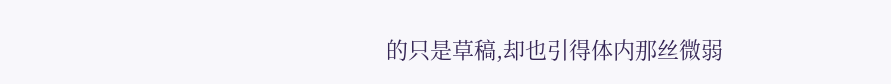的只是草稿,却也引得体内那丝微弱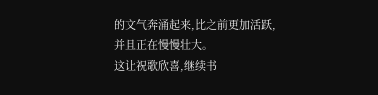的文气奔涌起来,比之前更加活跃,并且正在慢慢壮大。
这让祝歌欣喜,继续书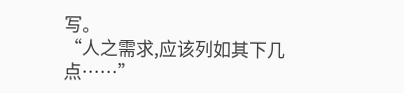写。
“人之需求,应该列如其下几点……”